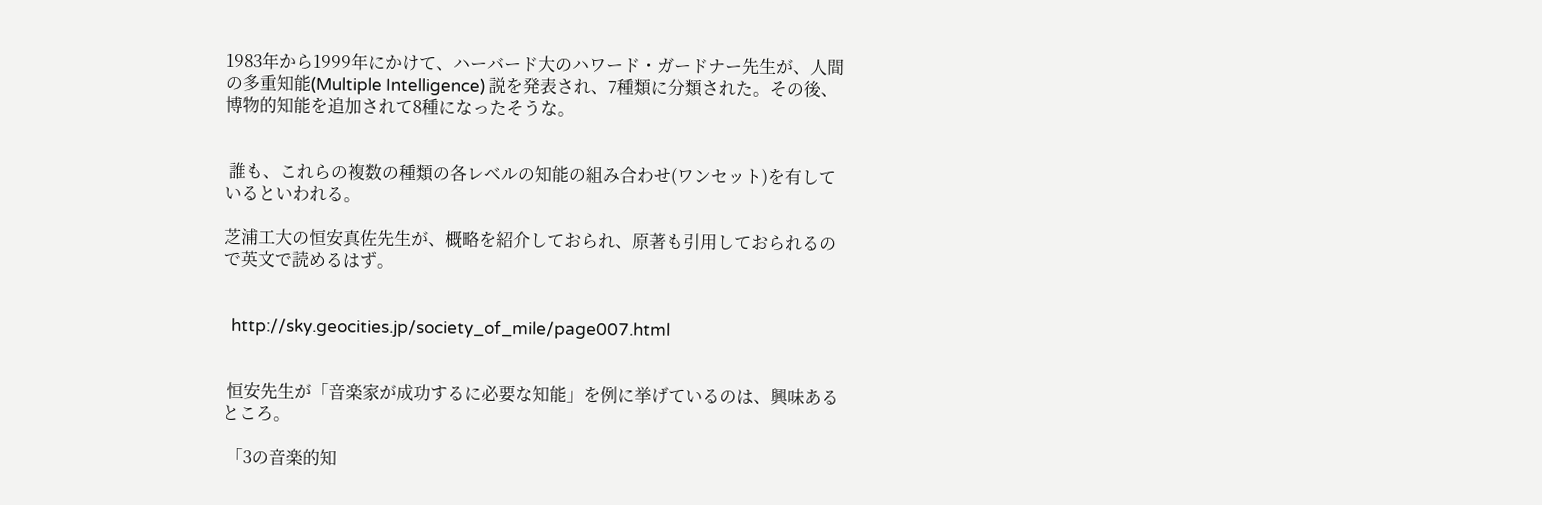1983年から1999年にかけて、ハーバード大のハワード・ガードナー先生が、人間の多重知能(Multiple Intelligence) 説を発表され、7種類に分類された。その後、博物的知能を追加されて8種になったそうな。


 誰も、これらの複数の種類の各レベルの知能の組み合わせ(ワンセット)を有しているといわれる。

芝浦工大の恒安真佐先生が、概略を紹介しておられ、原著も引用しておられるので英文で読めるはず。


  http://sky.geocities.jp/society_of_mile/page007.html


 恒安先生が「音楽家が成功するに必要な知能」を例に挙げているのは、興味あるところ。

 「3の音楽的知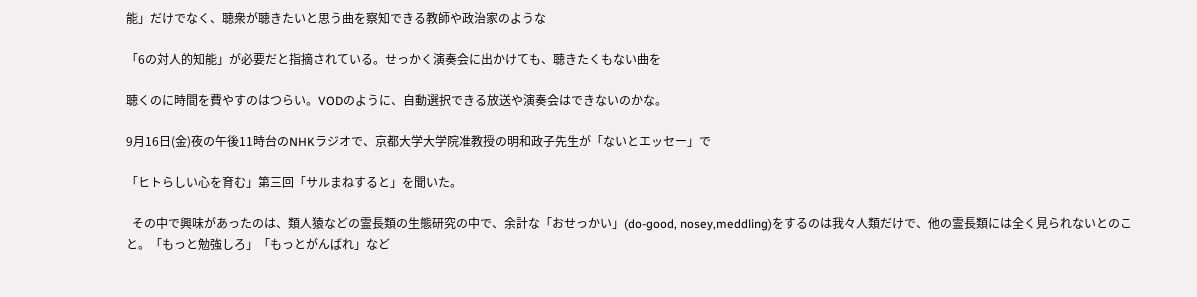能」だけでなく、聴衆が聴きたいと思う曲を察知できる教師や政治家のような

「6の対人的知能」が必要だと指摘されている。せっかく演奏会に出かけても、聴きたくもない曲を

聴くのに時間を費やすのはつらい。VODのように、自動選択できる放送や演奏会はできないのかな。

9月16日(金)夜の午後11時台のNHKラジオで、京都大学大学院准教授の明和政子先生が「ないとエッセー」で

「ヒトらしい心を育む」第三回「サルまねすると」を聞いた。

  その中で興味があったのは、類人猿などの霊長類の生態研究の中で、余計な「おせっかい」(do-good, nosey,meddling)をするのは我々人類だけで、他の霊長類には全く見られないとのこと。「もっと勉強しろ」「もっとがんばれ」など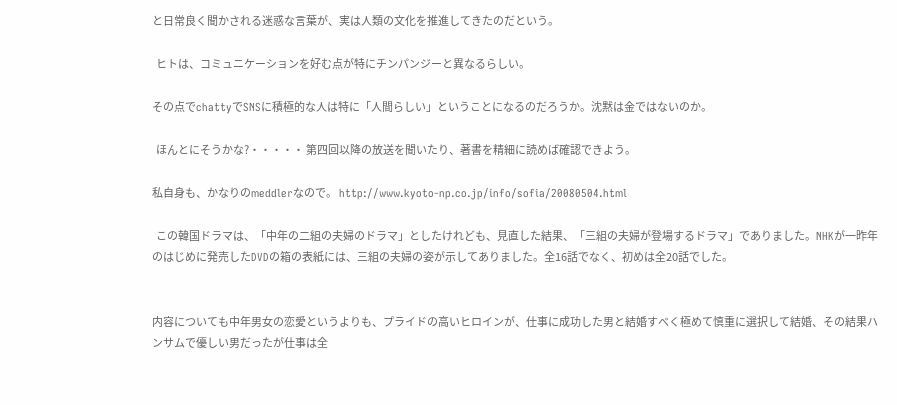と日常良く聞かされる迷惑な言葉が、実は人類の文化を推進してきたのだという。

  ヒトは、コミュニケーションを好む点が特にチンパンジーと異なるらしい。

その点でchattyでSNSに積極的な人は特に「人間らしい」ということになるのだろうか。沈黙は金ではないのか。

  ほんとにそうかな?・・・・・ 第四回以降の放送を聞いたり、著書を精細に読めば確認できよう。

私自身も、かなりのmeddlerなので。 http://www.kyoto-np.co.jp/info/sofia/20080504.html

  この韓国ドラマは、「中年の二組の夫婦のドラマ」としたけれども、見直した結果、「三組の夫婦が登場するドラマ」でありました。NHKが一昨年のはじめに発売したDVDの箱の表紙には、三組の夫婦の姿が示してありました。全16話でなく、初めは全20話でした。


内容についても中年男女の恋愛というよりも、プライドの高いヒロインが、仕事に成功した男と結婚すべく極めて慎重に選択して結婚、その結果ハンサムで優しい男だったが仕事は全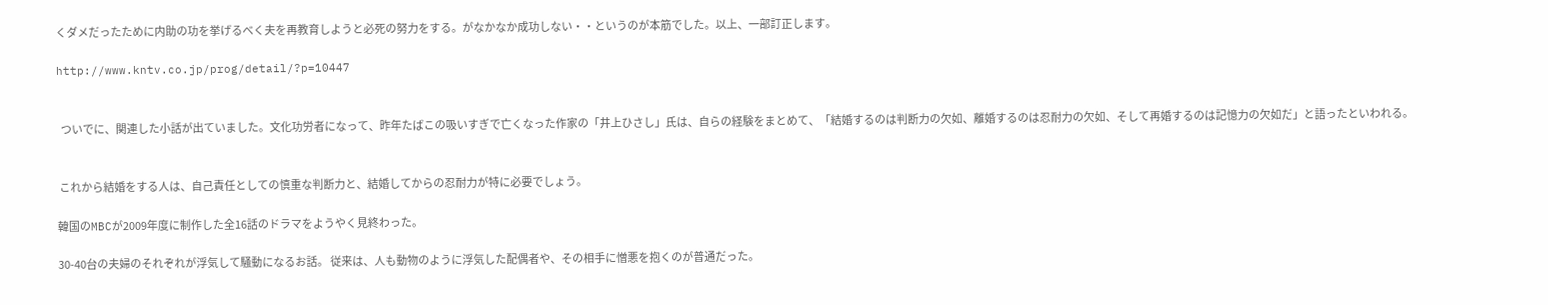くダメだったために内助の功を挙げるべく夫を再教育しようと必死の努力をする。がなかなか成功しない・・というのが本筋でした。以上、一部訂正します。

http://www.kntv.co.jp/prog/detail/?p=10447


  ついでに、関連した小話が出ていました。文化功労者になって、昨年たばこの吸いすぎで亡くなった作家の「井上ひさし」氏は、自らの経験をまとめて、「結婚するのは判断力の欠如、離婚するのは忍耐力の欠如、そして再婚するのは記憶力の欠如だ」と語ったといわれる。


 これから結婚をする人は、自己責任としての慎重な判断力と、結婚してからの忍耐力が特に必要でしょう。

韓国のMBCが2009年度に制作した全16話のドラマをようやく見終わった。

30-40台の夫婦のそれぞれが浮気して騒動になるお話。 従来は、人も動物のように浮気した配偶者や、その相手に憎悪を抱くのが普通だった。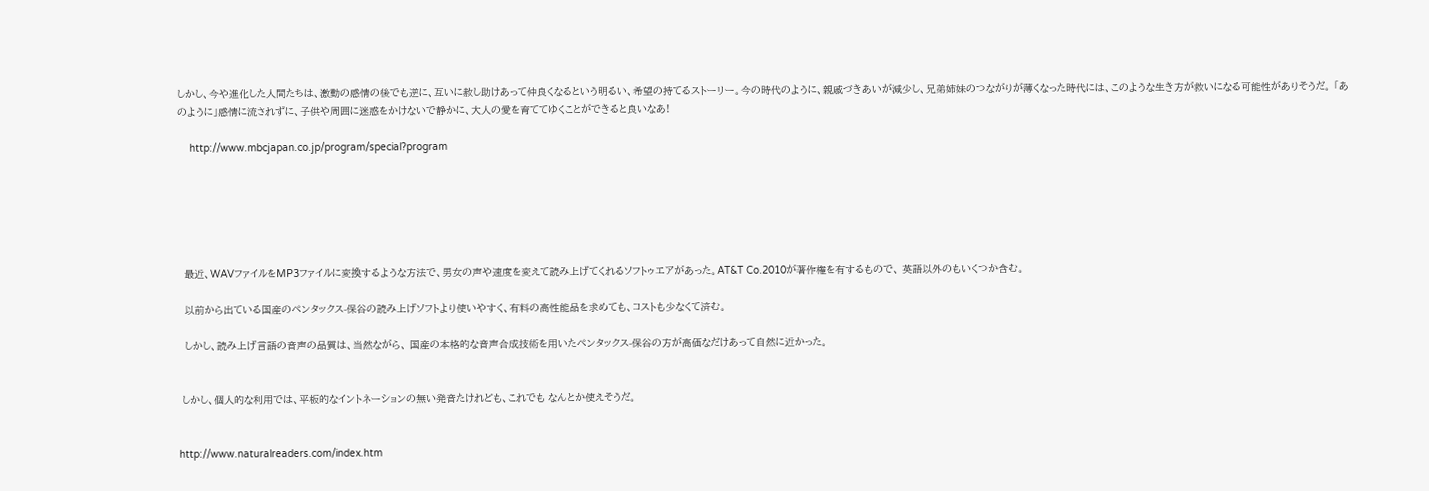しかし、今や進化した人間たちは、激動の感情の後でも逆に、互いに赦し助けあって仲良くなるという明るい、希望の持てるストーリー。今の時代のように、親戚づきあいが減少し、兄弟姉妹のつながりが薄くなった時代には、このような生き方が救いになる可能性がありそうだ。 「あのように」感情に流されずに、子供や周囲に迷惑をかけないで静かに、大人の愛を育ててゆくことができると良いなあ!

    http://www.mbcjapan.co.jp/program/special?program






  最近、WAVファイルをMP3ファイルに変換するような方法で、男女の声や速度を変えて読み上げてくれるソフトゥエアがあった。AT&T Co.2010が著作権を有するもので、 英語以外のもいくつか含む。

  以前から出ている国産のペンタックス-保谷の読み上げソフトより使いやすく、有料の高性能品を求めても、コストも少なくて済む。

  しかし、読み上げ言語の音声の品質は、当然ながら、 国産の本格的な音声合成技術を用いたペンタックス-保谷の方が高価なだけあって自然に近かった。


 しかし、個人的な利用では、平板的なイントネーションの無い発音たけれども、これでも なんとか使えそうだ。


http://www.naturalreaders.com/index.htm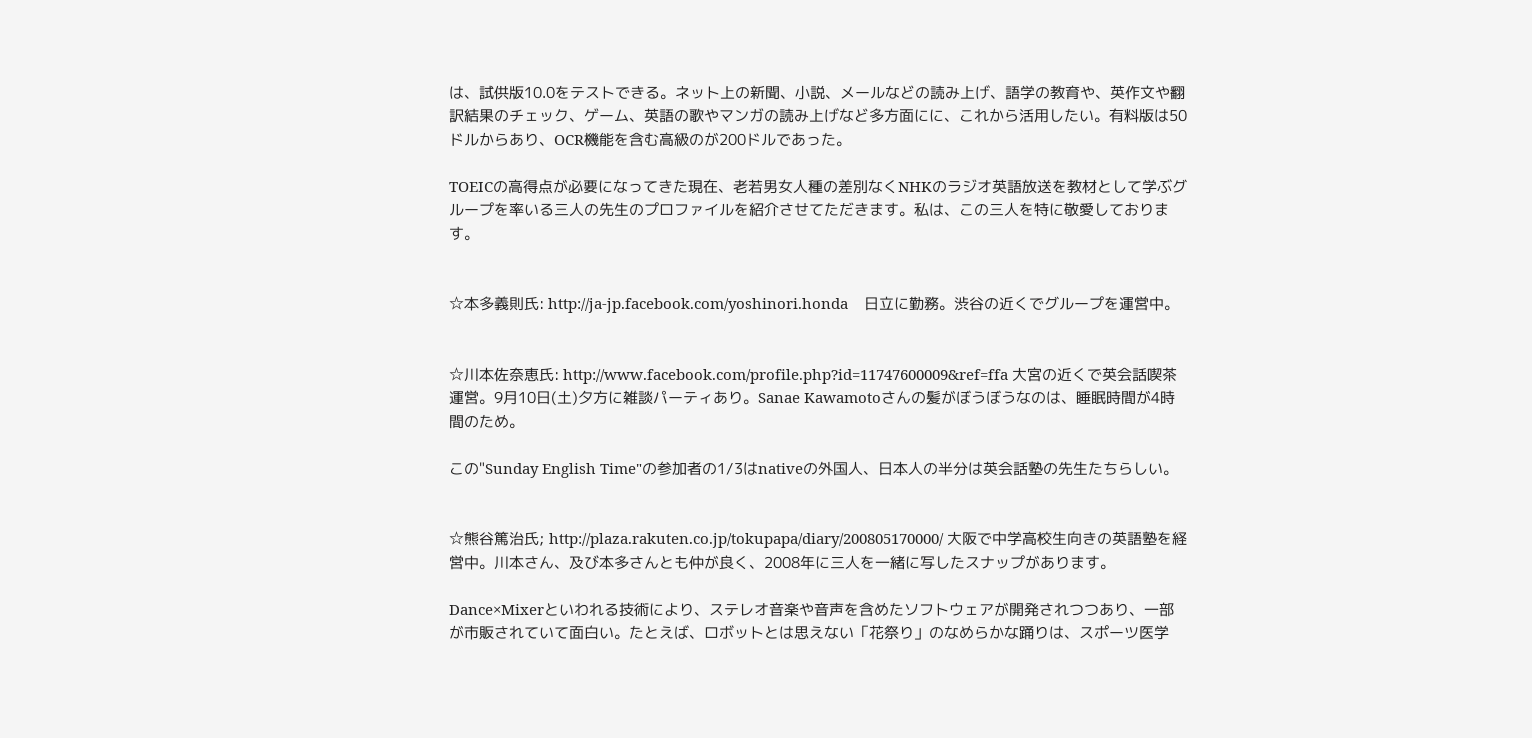は、試供版10.0をテストできる。ネット上の新聞、小説、メールなどの読み上げ、語学の教育や、英作文や翻訳結果のチェック、ゲーム、英語の歌やマンガの読み上げなど多方面にに、これから活用したい。有料版は50ドルからあり、OCR機能を含む高級のが200ドルであった。

TOEICの高得点が必要になってきた現在、老若男女人種の差別なくNHKのラジオ英語放送を教材として学ぶグループを率いる三人の先生のプロファイルを紹介させてただきます。私は、この三人を特に敬愛しております。


☆本多義則氏: http://ja-jp.facebook.com/yoshinori.honda    日立に勤務。渋谷の近くでグループを運営中。


☆川本佐奈恵氏: http://www.facebook.com/profile.php?id=11747600009&ref=ffa 大宮の近くで英会話喫茶運営。9月10日(土)夕方に雑談パーティあり。Sanae Kawamotoさんの髪がぼうぼうなのは、睡眠時間が4時間のため。

この"Sunday English Time"の参加者の1/3はnativeの外国人、日本人の半分は英会話塾の先生たちらしい。


☆熊谷篤治氏; http://plaza.rakuten.co.jp/tokupapa/diary/200805170000/ 大阪で中学高校生向きの英語塾を経営中。川本さん、及び本多さんとも仲が良く、2008年に三人を一緒に写したスナップがあります。

Dance×Mixerといわれる技術により、ステレオ音楽や音声を含めたソフトウェアが開発されつつあり、一部が市販されていて面白い。たとえば、ロボットとは思えない「花祭り」のなめらかな踊りは、スポーツ医学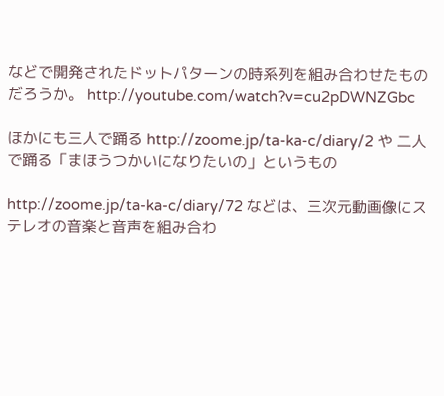などで開発されたドットパターンの時系列を組み合わせたものだろうか。 http://youtube.com/watch?v=cu2pDWNZGbc

ほかにも三人で踊る http://zoome.jp/ta-ka-c/diary/2 や 二人で踊る「まほうつかいになりたいの」というもの

http://zoome.jp/ta-ka-c/diary/72 などは、三次元動画像にステレオの音楽と音声を組み合わ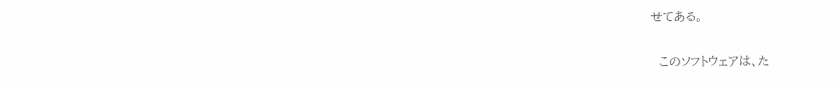せてある。

  このソフトウェアは、た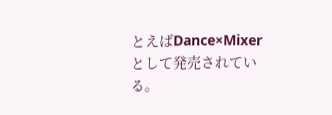とえばDance×Mixerとして発売されている。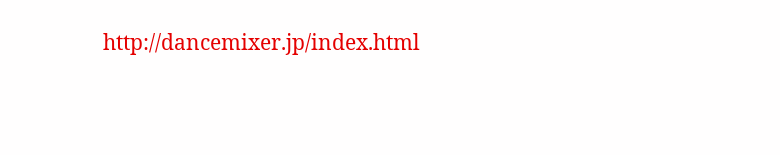http://dancemixer.jp/index.html